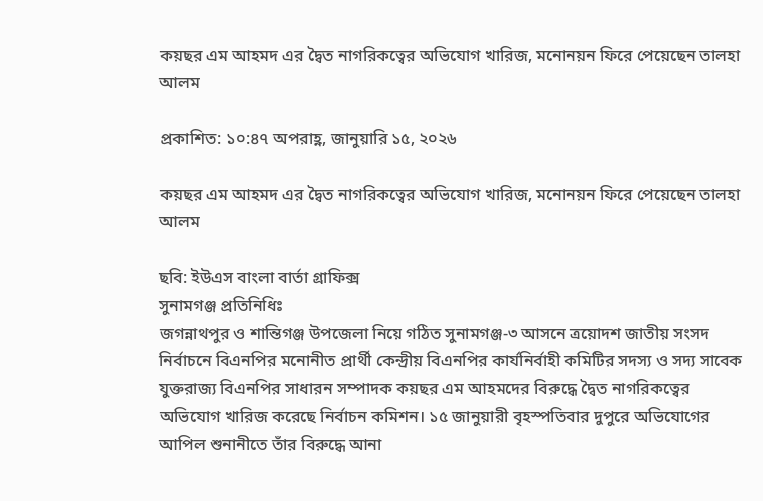কয়ছর এম আহমদ এর দ্বৈত নাগরিকত্বের অভিযোগ খারিজ, মনোনয়ন ফিরে পেয়েছেন তালহা আলম

প্রকাশিত: ১০:৪৭ অপরাহ্ণ, জানুয়ারি ১৫, ২০২৬

কয়ছর এম আহমদ এর দ্বৈত নাগরিকত্বের অভিযোগ খারিজ, মনোনয়ন ফিরে পেয়েছেন তালহা আলম

ছবি: ইউএস বাংলা বার্তা গ্রাফিক্স
সুনামগঞ্জ প্রতিনিধিঃ
জগন্নাথপুর ও শান্তিগঞ্জ উপজেলা নিয়ে গঠিত সুনামগঞ্জ-৩ আসনে ত্রয়োদশ জাতীয় সংসদ নির্বাচনে বিএনপির মনোনীত প্রার্থী কেন্দ্রীয় বিএনপির কার্যনির্বাহী কমিটির সদস্য ও সদ্য সাবেক যুক্তরাজ্য বিএনপির সাধারন সম্পাদক কয়ছর এম আহমদের বিরুদ্ধে দ্বৈত নাগরিকত্বের অভিযোগ খারিজ করেছে নির্বাচন কমিশন। ১৫ জানুয়ারী বৃহস্পতিবার দুপুরে অভিযোগের আপিল শুনানীতে তাঁর বিরুদ্ধে আনা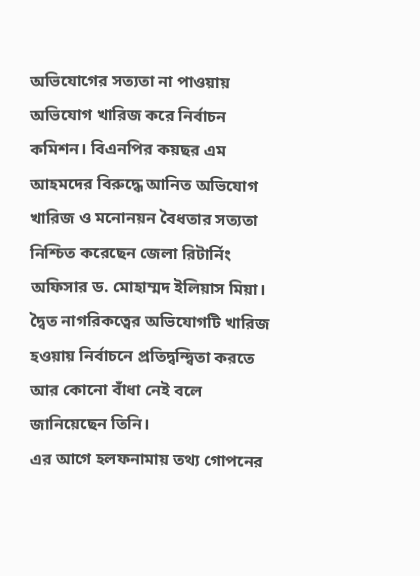অভিযোগের সত্যতা না পাওয়ায় অভিযোগ খারিজ করে নির্বাচন কমিশন। বিএনপির কয়ছর এম আহমদের বিরুদ্ধে আনিত অভিযোগ খারিজ ও মনোনয়ন বৈধতার সত্যতা নিশ্চিত করেছেন জেলা রিটার্নিং অফিসার ড. মোহাম্মদ ইলিয়াস মিয়া। দ্বৈত নাগরিকত্বের অভিযোগটি খারিজ হওয়ায় নির্বাচনে প্রতিদ্বন্দ্বিতা করতে আর কোনো বাঁধা নেই বলে জানিয়েছেন তিনি।
এর আগে হলফনামায় তথ্য গোপনের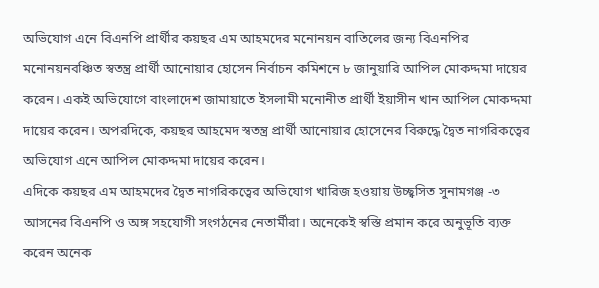অভিযোগ এনে বিএনপি প্রার্থীর কয়ছর এম আহমদের মনোনয়ন বাতিলের জন্য বিএনপির মনোনয়নবঞ্চিত স্বতন্ত্র প্রার্থী আনোয়ার হোসেন নির্বাচন কমিশনে ৮ জানুয়ারি আপিল মোকদ্দমা দায়ের করেন। একই অভিযোগে বাংলাদেশ জামায়াতে ইসলামী মনোনীত প্রার্থী ইয়াসীন খান আপিল মোকদ্দমা দায়ের করেন। অপরদিকে, কয়ছর আহমেদ স্বতন্ত্র প্রার্থী আনোয়ার হোসেনের বিরুদ্ধে দ্বৈত নাগরিকত্বের অভিযোগ এনে আপিল মোকদ্দমা দায়ের করেন।
এদিকে কয়ছর এম আহমদের দ্বৈত নাগরিকত্বের অভিযোগ খারিজ হওয়ায় উচ্ছ্বসিত সুনামগঞ্জ -৩ আসনের বিএনপি ও অঙ্গ সহযোগী সংগঠনের নেতার্মীরা। অনেকেই স্বস্তি প্রমান করে অনুভূতি ব্যক্ত করেন অনেক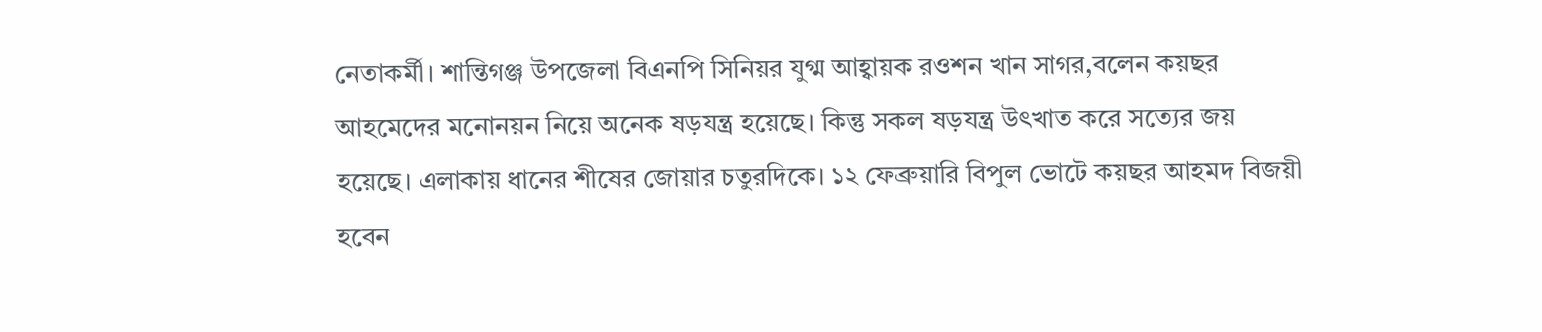নেতাকর্মী। শান্তিগঞ্জ উপজেলা বিএনপি সিনিয়র যুগ্ম আহ্বায়ক রওশন খান সাগর,বলেন কয়ছর আহমেদের মনোনয়ন নিয়ে অনেক ষড়যন্ত্র হয়েছে। কিন্তু সকল ষড়যন্ত্র উৎখাত করে সত্যের জয় হয়েছে। এলাকায় ধানের শীষের জোয়ার চতুরদিকে। ১২ ফেব্রুয়ারি বিপুল ভোটে কয়ছর আহমদ বিজয়ী হবেন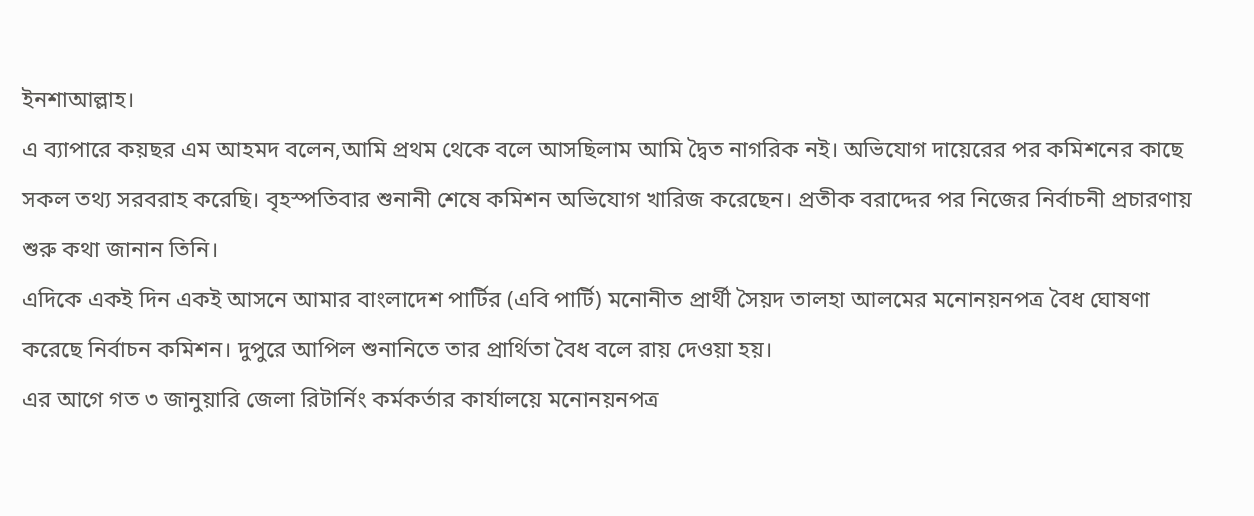ইনশাআল্লাহ।
এ ব্যাপারে কয়ছর এম আহমদ বলেন,আমি প্রথম থেকে বলে আসছিলাম আমি দ্বৈত নাগরিক নই। অভিযোগ দায়েরের পর কমিশনের কাছে সকল তথ্য সরবরাহ করেছি। বৃহস্পতিবার শুনানী শেষে কমিশন অভিযোগ খারিজ করেছেন। প্রতীক বরাদ্দের পর নিজের নির্বাচনী প্রচারণায় শুরু কথা জানান তিনি।
এদিকে একই দিন একই আসনে আমার বাংলাদেশ পার্টির (এবি পার্টি) মনোনীত প্রার্থী সৈয়দ তালহা আলমের মনোনয়নপত্র বৈধ ঘোষণা করেছে নির্বাচন কমিশন। দুপুরে আপিল শুনানিতে তার প্রার্থিতা বৈধ বলে রায় দেওয়া হয়।
এর আগে গত ৩ জানুয়ারি জেলা রিটার্নিং কর্মকর্তার কার্যালয়ে মনোনয়নপত্র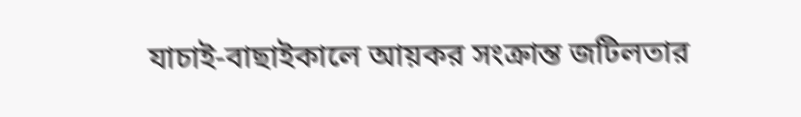যাচাই-বাছাইকালে আয়কর সংক্রান্ত জটিলতার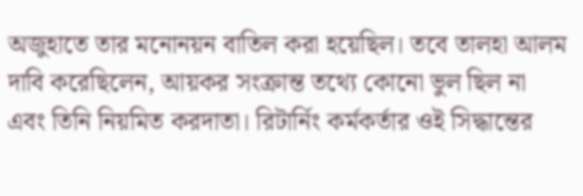অজুহাতে তার মনোনয়ন বাতিল করা হয়েছিল। তবে তালহা আলম দাবি করেছিলেন, আয়কর সংক্রান্ত তথ্যে কোনো ভুল ছিল না এবং তিনি নিয়মিত করদাতা। রিটার্নিং কর্মকর্তার ওই সিদ্ধান্তের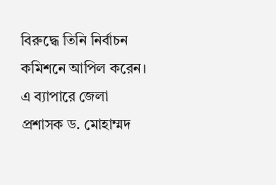বিরুদ্ধে তিনি নির্বাচন কমিশনে আপিল করেন।
এ ব্যাপারে জেলা প্রশাসক ড. মোহাম্মদ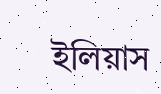ইলিয়াস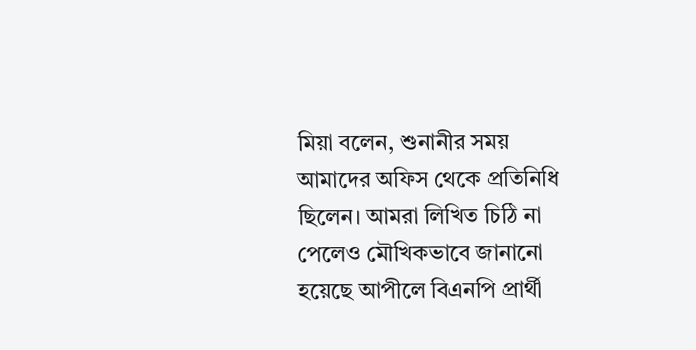মিয়া বলেন, শুনানীর সময় আমাদের অফিস থেকে প্রতিনিধি ছিলেন। আমরা লিখিত চিঠি না পেলেও মৌখিকভাবে জানানো হয়েছে আপীলে বিএনপি প্রার্থী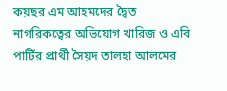কয়ছর এম আহমদের দ্বৈত নাগরিকত্বের অভিযোগ খারিজ ও এবি পার্টির প্রার্থী সৈয়দ তালহা আলমের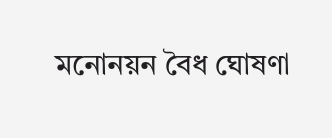মনোনয়ন বৈধ ঘোষণা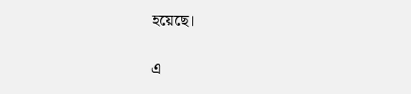হয়েছে।

এ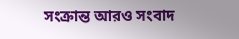সংক্রান্ত আরও সংবাদ